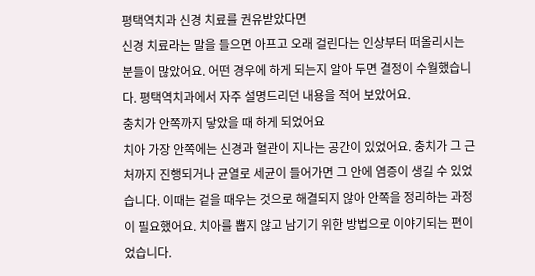평택역치과 신경 치료를 권유받았다면
신경 치료라는 말을 들으면 아프고 오래 걸린다는 인상부터 떠올리시는 분들이 많았어요. 어떤 경우에 하게 되는지 알아 두면 결정이 수월했습니다. 평택역치과에서 자주 설명드리던 내용을 적어 보았어요.
충치가 안쪽까지 닿았을 때 하게 되었어요
치아 가장 안쪽에는 신경과 혈관이 지나는 공간이 있었어요. 충치가 그 근처까지 진행되거나 균열로 세균이 들어가면 그 안에 염증이 생길 수 있었습니다. 이때는 겉을 때우는 것으로 해결되지 않아 안쪽을 정리하는 과정이 필요했어요. 치아를 뽑지 않고 남기기 위한 방법으로 이야기되는 편이었습니다.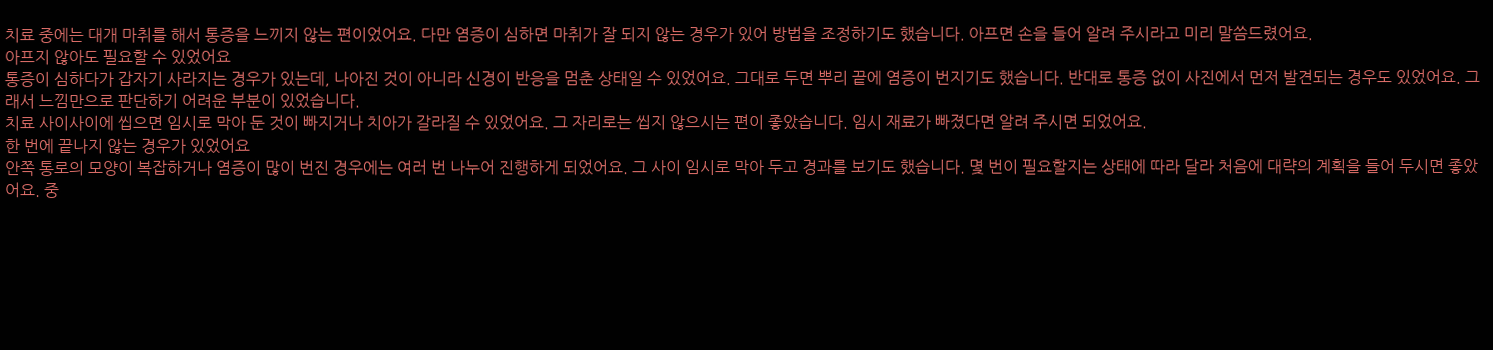치료 중에는 대개 마취를 해서 통증을 느끼지 않는 편이었어요. 다만 염증이 심하면 마취가 잘 되지 않는 경우가 있어 방법을 조정하기도 했습니다. 아프면 손을 들어 알려 주시라고 미리 말씀드렸어요.
아프지 않아도 필요할 수 있었어요
통증이 심하다가 갑자기 사라지는 경우가 있는데, 나아진 것이 아니라 신경이 반응을 멈춘 상태일 수 있었어요. 그대로 두면 뿌리 끝에 염증이 번지기도 했습니다. 반대로 통증 없이 사진에서 먼저 발견되는 경우도 있었어요. 그래서 느낌만으로 판단하기 어려운 부분이 있었습니다.
치료 사이사이에 씹으면 임시로 막아 둔 것이 빠지거나 치아가 갈라질 수 있었어요. 그 자리로는 씹지 않으시는 편이 좋았습니다. 임시 재료가 빠졌다면 알려 주시면 되었어요.
한 번에 끝나지 않는 경우가 있었어요
안쪽 통로의 모양이 복잡하거나 염증이 많이 번진 경우에는 여러 번 나누어 진행하게 되었어요. 그 사이 임시로 막아 두고 경과를 보기도 했습니다. 몇 번이 필요할지는 상태에 따라 달라 처음에 대략의 계획을 들어 두시면 좋았어요. 중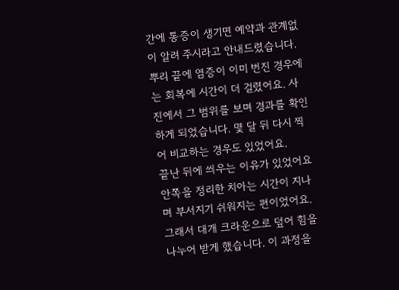간에 통증이 생기면 예약과 관계없이 알려 주시라고 안내드렸습니다.
뿌리 끝에 염증이 이미 번진 경우에는 회복에 시간이 더 걸렸어요. 사진에서 그 범위를 보며 경과를 확인하게 되었습니다. 몇 달 뒤 다시 찍어 비교하는 경우도 있었어요.
끝난 뒤에 씌우는 이유가 있었어요
안쪽을 정리한 치아는 시간이 지나며 부서지기 쉬워지는 편이었어요. 그래서 대개 크라운으로 덮어 힘을 나누어 받게 했습니다. 이 과정을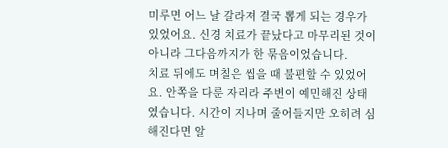미루면 어느 날 갈라져 결국 뽑게 되는 경우가 있었어요. 신경 치료가 끝났다고 마무리된 것이 아니라 그다음까지가 한 묶음이었습니다.
치료 뒤에도 며칠은 씹을 때 불편할 수 있었어요. 안쪽을 다룬 자리라 주변이 예민해진 상태였습니다. 시간이 지나며 줄어들지만 오히려 심해진다면 알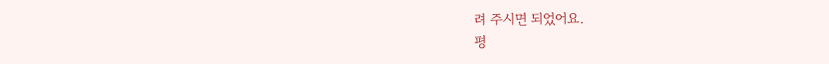려 주시면 되었어요.
평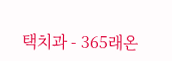택치과 - 365래온